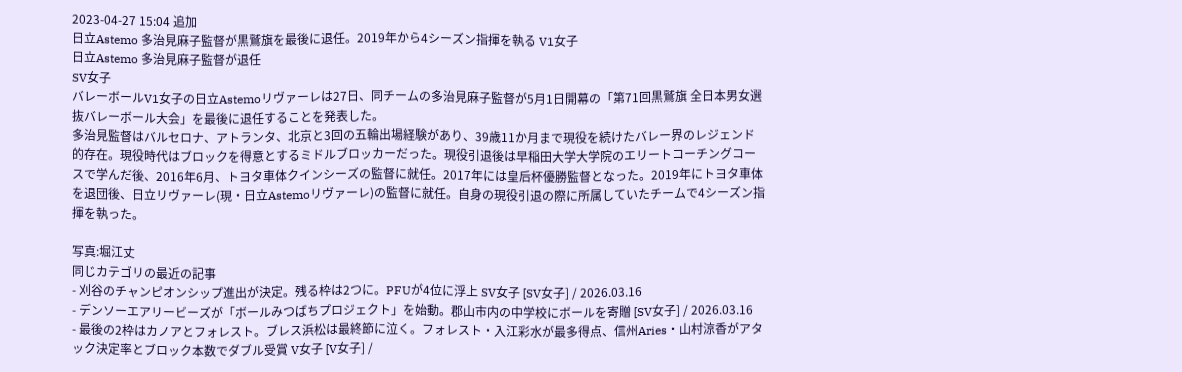2023-04-27 15:04 追加
日立Astemo 多治見麻子監督が黒鷲旗を最後に退任。2019年から4シーズン指揮を執る V1女子
日立Astemo 多治見麻子監督が退任
SV女子
バレーボールV1女子の日立Astemoリヴァーレは27日、同チームの多治見麻子監督が5月1日開幕の「第71回黒鷲旗 全日本男女選抜バレーボール大会」を最後に退任することを発表した。
多治見監督はバルセロナ、アトランタ、北京と3回の五輪出場経験があり、39歳11か月まで現役を続けたバレー界のレジェンド的存在。現役時代はブロックを得意とするミドルブロッカーだった。現役引退後は早稲田大学大学院のエリートコーチングコースで学んだ後、2016年6月、トヨタ車体クインシーズの監督に就任。2017年には皇后杯優勝監督となった。2019年にトヨタ車体を退団後、日立リヴァーレ(現・日立Astemoリヴァーレ)の監督に就任。自身の現役引退の際に所属していたチームで4シーズン指揮を執った。

写真:堀江丈
同じカテゴリの最近の記事
- 刈谷のチャンピオンシップ進出が決定。残る枠は2つに。PFUが4位に浮上 SV女子 [SV女子] / 2026.03.16
- デンソーエアリービーズが「ボールみつばちプロジェクト」を始動。郡山市内の中学校にボールを寄贈 [SV女子] / 2026.03.16
- 最後の2枠はカノアとフォレスト。ブレス浜松は最終節に泣く。フォレスト・入江彩水が最多得点、信州Aries・山村涼香がアタック決定率とブロック本数でダブル受賞 V女子 [V女子] /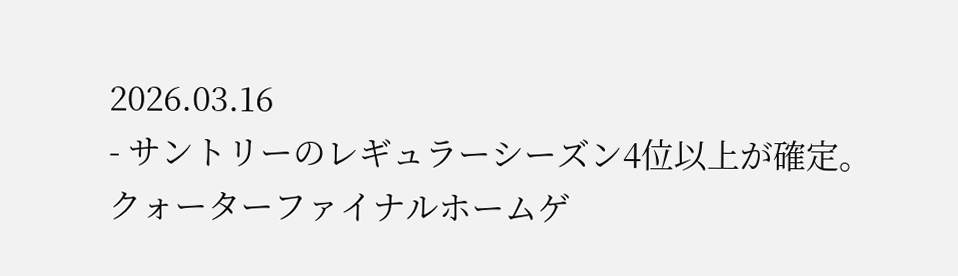2026.03.16
- サントリーのレギュラーシーズン4位以上が確定。クォーターファイナルホームゲ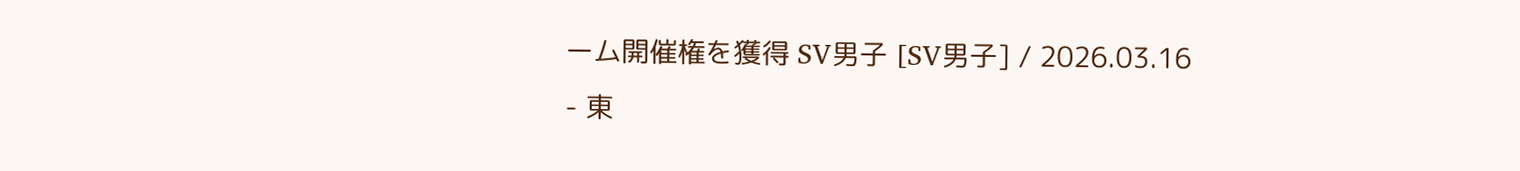ーム開催権を獲得 SV男子 [SV男子] / 2026.03.16
- 東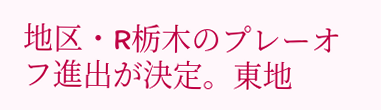地区・R栃木のプレーオフ進出が決定。東地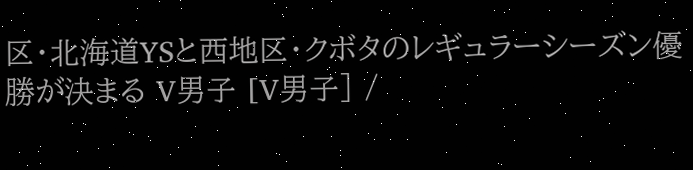区・北海道YSと西地区・クボタのレギュラーシーズン優勝が決まる V男子 [V男子] /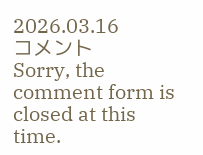2026.03.16
コメント
Sorry, the comment form is closed at this time.